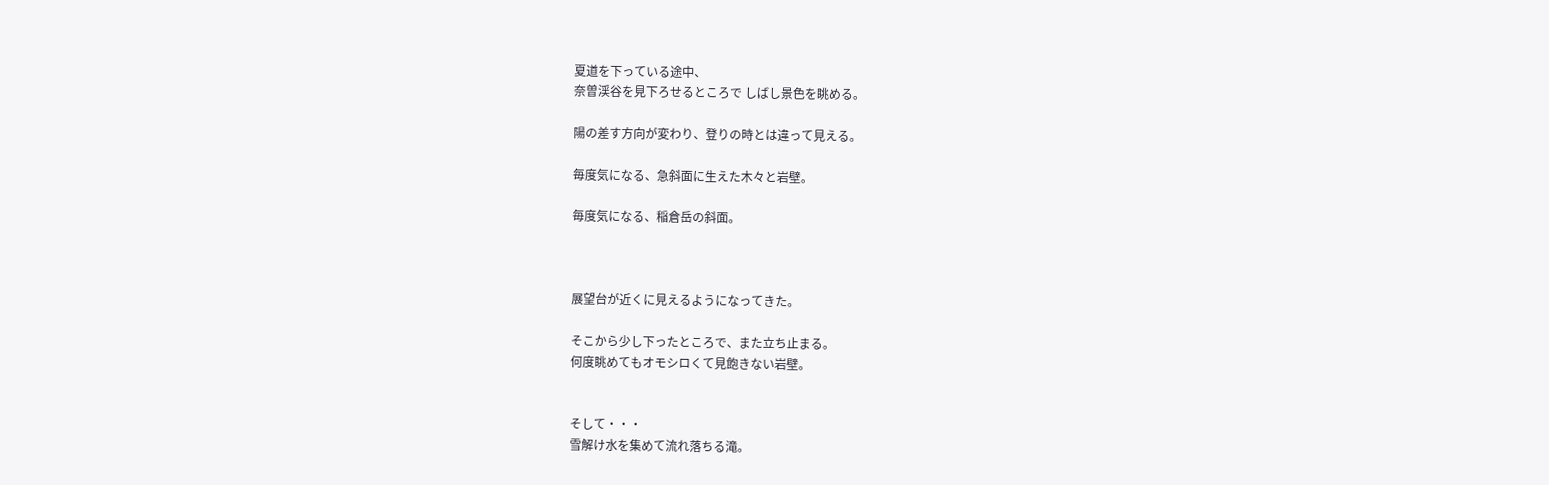夏道を下っている途中、
奈曽渓谷を見下ろせるところで しばし景色を眺める。

陽の差す方向が変わり、登りの時とは違って見える。

毎度気になる、急斜面に生えた木々と岩壁。

毎度気になる、稲倉岳の斜面。



展望台が近くに見えるようになってきた。

そこから少し下ったところで、また立ち止まる。
何度眺めてもオモシロくて見飽きない岩壁。


そして・・・
雪解け水を集めて流れ落ちる滝。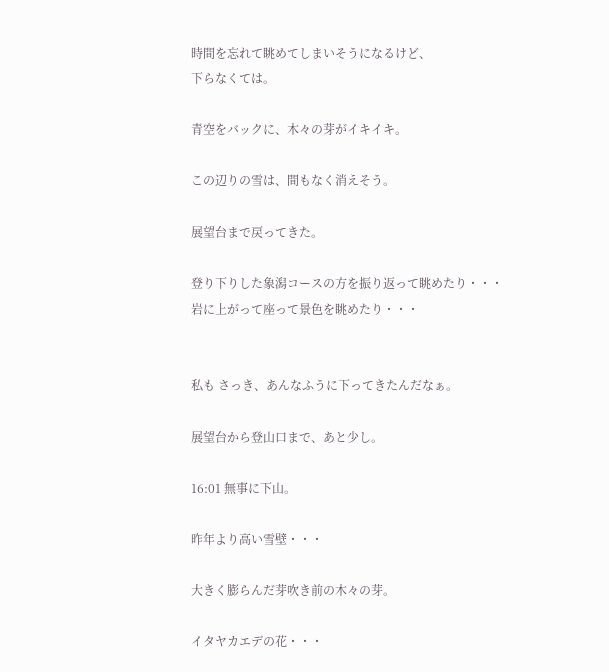時間を忘れて眺めてしまいそうになるけど、
下らなくては。

青空をバックに、木々の芽がイキイキ。

この辺りの雪は、間もなく消えそう。

展望台まで戻ってきた。

登り下りした象潟コースの方を振り返って眺めたり・・・
岩に上がって座って景色を眺めたり・・・


私も さっき、あんなふうに下ってきたんだなぁ。

展望台から登山口まで、あと少し。

16:01 無事に下山。

昨年より高い雪壁・・・

大きく膨らんだ芽吹き前の木々の芽。

イタヤカエデの花・・・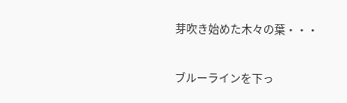芽吹き始めた木々の葉・・・

ブルーラインを下っ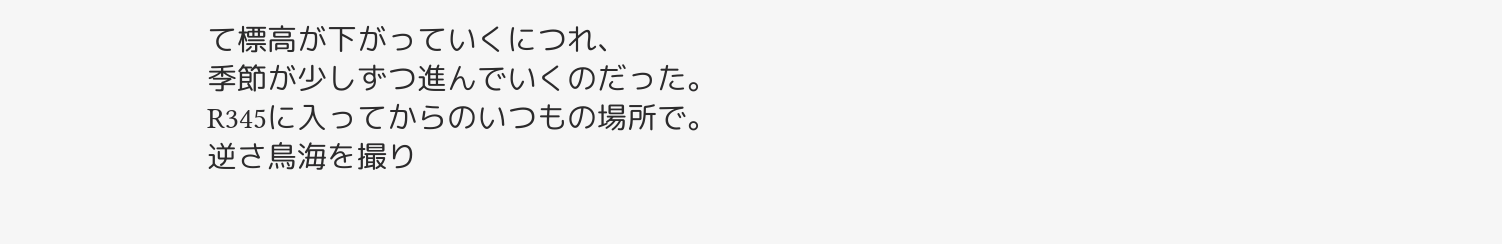て標高が下がっていくにつれ、
季節が少しずつ進んでいくのだった。
R345に入ってからのいつもの場所で。
逆さ鳥海を撮り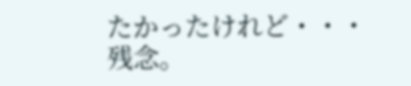たかったけれど・・・残念。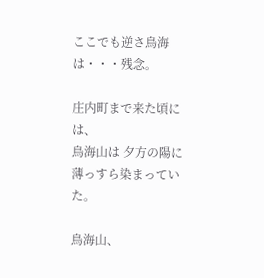ここでも逆さ鳥海は・・・残念。

庄内町まで来た頃には、
鳥海山は 夕方の陽に薄っすら染まっていた。

鳥海山、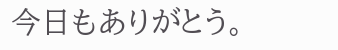今日もありがとう。